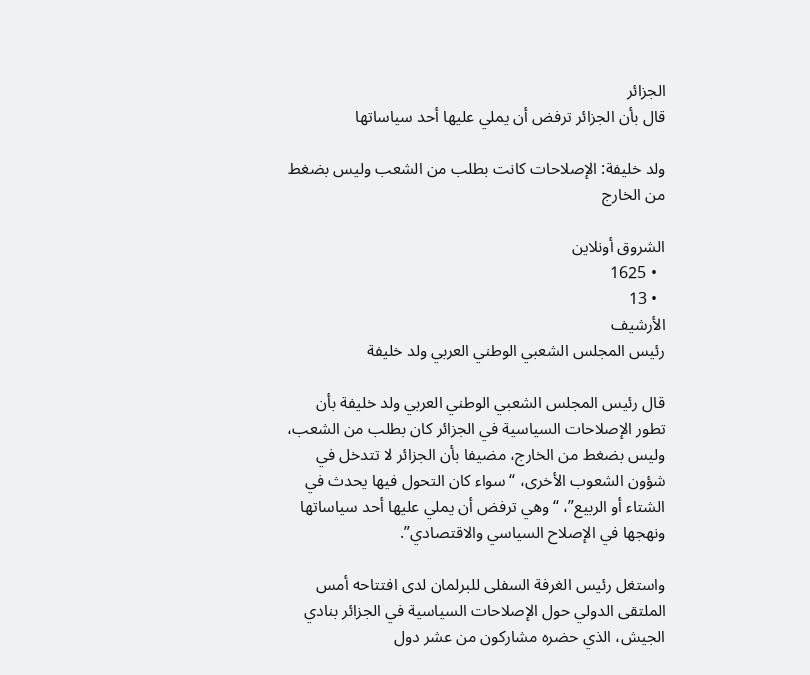الجزائر
قال بأن الجزائر ترفض أن يملي عليها أحد سياساتها

ولد خليفة: الإصلاحات كانت بطلب من الشعب وليس بضغط من الخارج

الشروق أونلاين
  • 1625
  • 13
الأرشيف
رئيس المجلس الشعبي الوطني العربي ولد خليفة

قال رئيس المجلس الشعبي الوطني العربي ولد خليفة بأن تطور الإصلاحات السياسية في الجزائر كان بطلب من الشعب، وليس بضغط من الخارج، مضيفا بأن الجزائر لا تتدخل في شؤون الشعوب الأخرى، “سواء كان التحول فيها يحدث في الشتاء أو الربيع”، “وهي ترفض أن يملي عليها أحد سياساتها ونهجها في الإصلاح السياسي والاقتصادي”.

واستغل رئيس الغرفة السفلى للبرلمان لدى افتتاحه أمس الملتقى الدولي حول الإصلاحات السياسية في الجزائر بنادي الجيش، الذي حضره مشاركون من عشر دول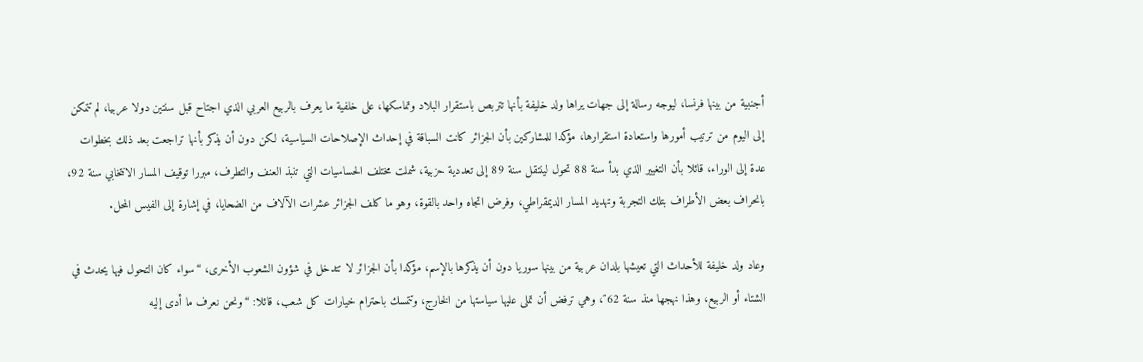أجنبية من بينها فرنسا، ليوجه رسالة إلى جهات يراها ولد خليفة بأنها تتربص باستقرار البلاد وتماسكها، على خلفية ما يعرف بالربيع العربي الذي اجتاح قبل سنتين دولا عربيا، لم تتمكن إلى اليوم من ترتيب أمورها واستعادة استقرارها، مؤكدا للمشاركين بأن الجزائر كانت السباقة في إحداث الإصلاحات السياسية، لكن دون أن يذكر بأنها تراجعت بعد ذلك بخطوات عدة إلى الوراء، قائلا بأن التغيير الذي بدأ سنة 88 تحول لينتقل سنة 89 إلى تعددية حزبية، شملت مختلف الحساسيات التي تنبذ العنف والتطرف، مبررا توقيف المسار الانتخابي سنة 92، بانحراف بعض الأطراف بتلك التجربة وتهديد المسار الديمقراطي، وفرض اتجاه واحد بالقوة، وهو ما كلف الجزائر عشرات الآلاف من الضحايا، في إشارة إلى الفيس المحل.

وعاد ولد خليفة للأحداث التي تعيشها بلدان عربية من بينها سوريا دون أن يذكرها بالإسم، مؤكدا بأن الجزائر لا تتدخل في شؤون الشعوب الأخرى، “سواء كان التحول فيها يحدث في الشتاء أو الربيع، وهذا نهجها منذ سنة 62″، وهي ترفض أن تملى عليها سياستها من الخارج، وتتمسك باحترام خيارات كل شعب، قائلا: “ونحن نعرف ما أدى إليه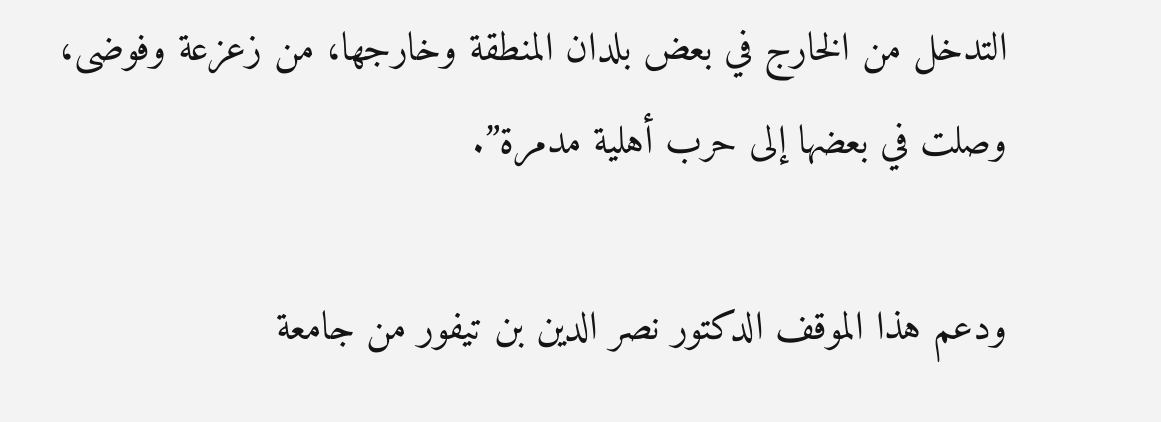التدخل من الخارج في بعض بلدان المنطقة وخارجها، من زعزعة وفوضى، وصلت في بعضها إلى حرب أهلية مدمرة”.

ودعم هذا الموقف الدكتور نصر الدين بن تيفور من جامعة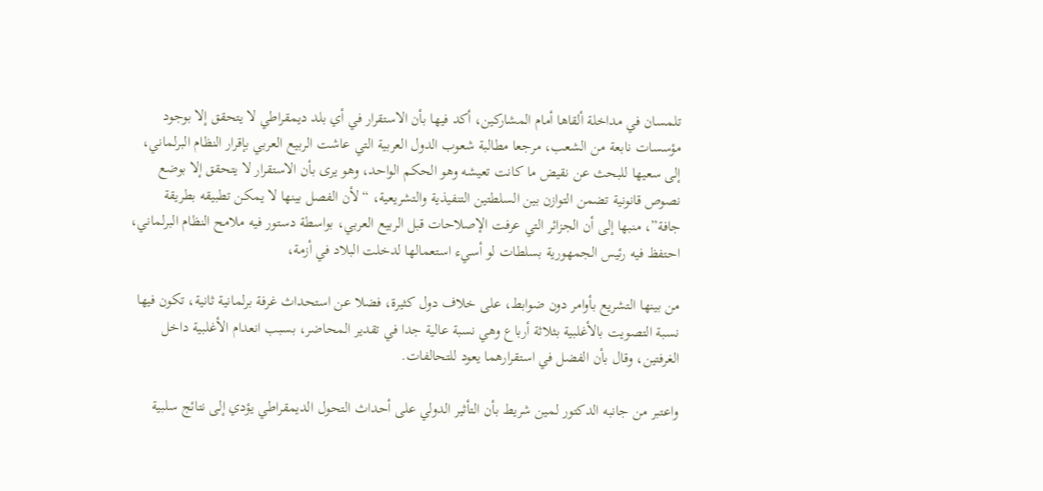تلمسان في مداخلة ألقاها أمام المشاركين، أكد فيها بأن الاستقرار في أي بلد ديمقراطي لا يتحقق إلا بوجود مؤسسات نابعة من الشعب، مرجعا مطالبة شعوب الدول العربية التي عاشت الربيع العربي بإقرار النظام البرلماني، إلى سعيها للبحث عن نقيض ما كانت تعيشه وهو الحكم الواحد، وهو يرى بأن الاستقرار لا يتحقق إلا بوضع نصوص قانونية تضمن التوازن بين السلطتين التنفيذية والتشريعية، “لأن الفصل بينها لا يمكن تطبيقه بطريقة جافة”، منبها إلى أن الجزائر التي عرفت الإصلاحات قبل الربيع العربي، بواسطة دستور فيه ملامح النظام البرلماني، احتفظ فيه رئيس الجمهورية بسلطات لو أسيء استعمالها لدخلت البلاد في أزمة،

من بينها التشريع بأوامر دون ضوابط، على خلاف دول كثيرة، فضلا عن استحداث غرفة برلمانية ثانية، تكون فيها نسبة التصويت بالأغلبية بثلاثة أرباع وهي نسبة عالية جدا في تقدير المحاضر، بسبب انعدام الأغلبية داخل الغرفتين، وقال بأن الفضل في استقرارهما يعود للتحالفات.

واعتبر من جانبه الدكتور لمين شريط بأن التأثير الدولي على أحداث التحول الديمقراطي يؤدي إلى نتائج سلبية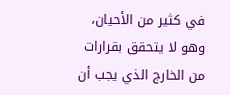في كثير من الأحيان، وهو لا يتحقق بقرارات من الخارج الذي يجب أن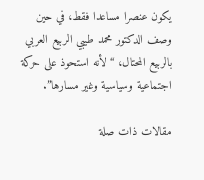يكون عنصرا مساعدا فقط، في حين وصف الدكتور محمد طيبي الربيع العربي بالربيع المحتال، “لأنه استحوذ على حركة اجتماعية وسياسية وغير مسارها”.

مقالات ذات صلة